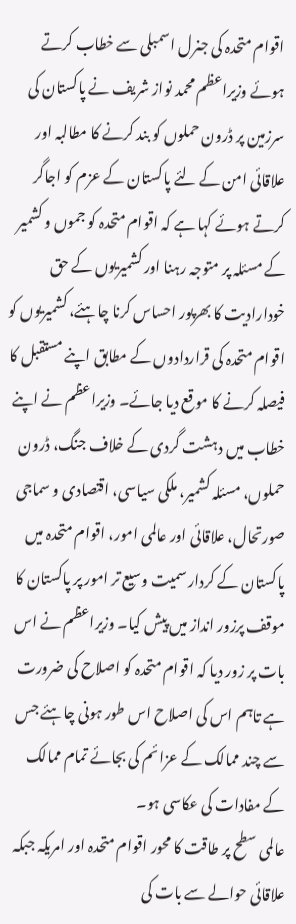اقوام متحدہ کی جنرل اسمبلی سے خطاب کرتے ہوئے وزیراعظم محمد نواز شریف نے پاکستان کی سرزمین پر ڈرون حملوں کو بند کرنے کا مطالبہ اور علاقائی امن کے لئے پاکستان کے عزم کو اجاگر کرتے ہوئے کہا ہے کہ اقوام متحدہ کو جموں و کشمیر کے مسئلہ پر متوجہ رہنا اور کشمیریوں کے حق خودارادیت کا بھرپور احساس کرنا چاہئے، کشمیریوں کو اقوام متحدہ کی قراردادوں کے مطابق اپنے مستقبل کا فیصلہ کرنے کا موقع دیا جائے۔ وزیراعظم نے اپنے خطاب میں دہشت گردی کے خلاف جنگ، ڈرون حملوں، مسئلہ کشمیر، ملکی سیاسی، اقتصادی و سماجی صورتحال، علاقائی اور عالمی امور، اقوام متحدہ میں پاکستان کے کردار سمیت وسیع تر امور پر پاکستان کا موقف پرزور انداز میں پیش کیا۔ وزیراعظم نے اس بات پر زور دیا کہ اقوام متحدہ کو اصلاح کی ضرورت ہے تاہم اس کی اصلاح اس طور ہونی چاہئے جس سے چند ممالک کے عزائم کی بجائے تمام ممالک کے مفادات کی عکاسی ہو۔
عالمی سطح پر طاقت کا محور اقوام متحدہ اور امریکہ جبکہ علاقائی حوالے سے بات کی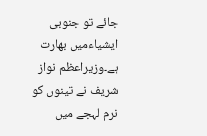جائے تو جنوبی ایشیاءمیں بھارت ہے۔وزیراعظم نواز شریف نے تینوں کو نرم لہجے میں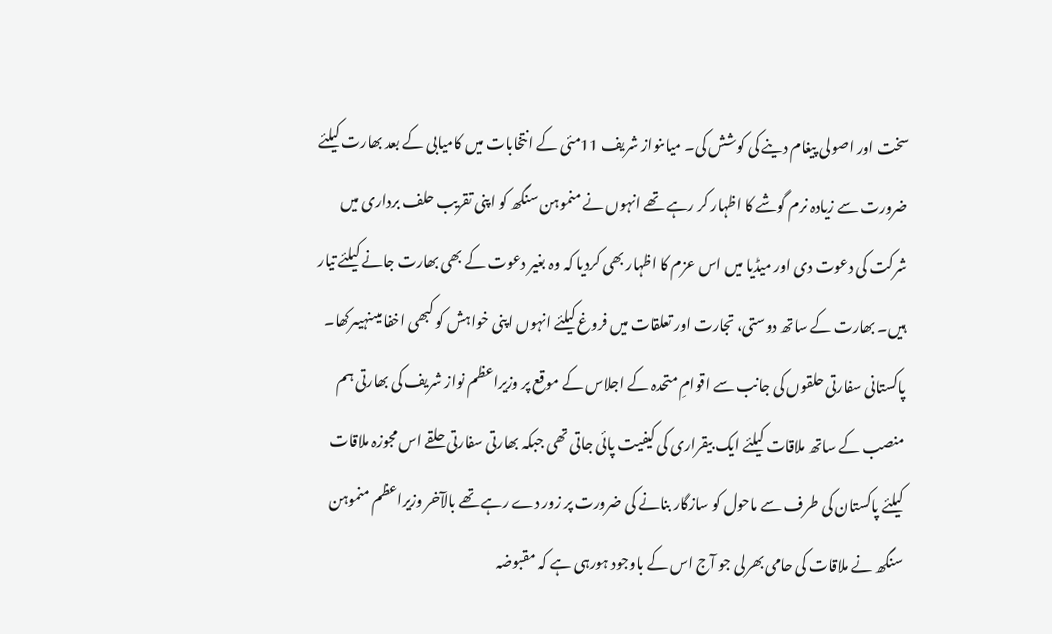سخت اور اصولی پیغام دینے کی کوشش کی۔ میاںنواز شریف 11مئی کے انتخابات میں کامیابی کے بعد بھارت کیلئے ضرورت سے زیادہ نرم گوشے کا اظہار کر رہے تھے انہوں نے منموہن سنگھ کو اپنی تقریب حلف برداری میں شرکت کی دعوت دی اور میڈیا میں اس عزم کا اظہار بھی کردیا کہ وہ بغیر دعوت کے بھی بھارت جانے کیلئے تیار ہیں۔ بھارت کے ساتھ دوستی، تجارت اور تعلقات میں فروغ کیلئے انہوں اپنی خواہش کو کبھی اخفا میںنہیںرکھا۔
پاکستانی سفارتی حلقوں کی جانب سے اقوامِ متحدہ کے اجلاس کے موقع پر وزیراعظم نواز شریف کی بھارتی ہم منصب کے ساتھ ملاقات کیلئے ایک بیقراری کی کیفیت پائی جاتی تھی جبکہ بھارتی سفارتی حلقے اس مجوزہ ملاقات کیلئے پاکستان کی طرف سے ماحول کو سازگار بنانے کی ضرورت پر زور دے رہے تھے بالآخر وزیراعظم منموہن سنگھ نے ملاقات کی حامی بھرلی جو آج اس کے باوجود ہورہی ہے کہ مقبوضہ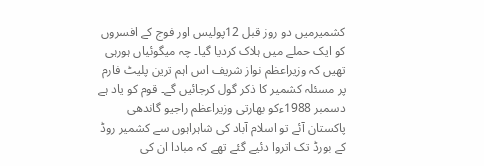کشمیرمیں دو روز قبل 12پولیس اور فوج کے افسروں کو ایک حملے میں ہلاک کردیا گیا۔ چہ میگوئیاں ہورہی تھیں کہ وزیراعظم نواز شریف اس اہم ترین پلیٹ فارم پر مسئلہ کشمیر کا ذکر گول کرجائیں گے۔ قوم کو یاد ہے دسمبر 1988ءکو بھارتی وزیراعظم راجیو گاندھی پاکستان آئے تو اسلام آباد کی شاہراہوں سے کشمیر روڈ کے بورڈ تک اتروا دئیے گئے تھے کہ مبادا ان کی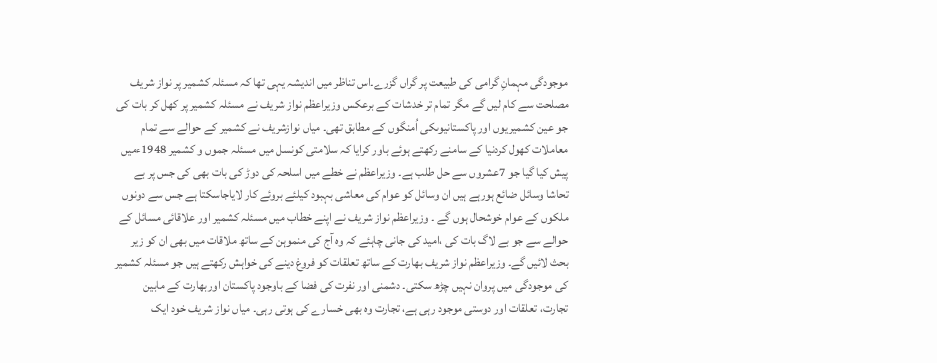موجودگی مہمانِ گرامی کی طبیعت پر گراں گزرے۔اس تناظر میں اندیشہ یہی تھا کہ مسئلہ کشمیر پر نواز شریف مصلحت سے کام لیں گے مگر تمام تر خدشات کے برعکس وزیراعظم نواز شریف نے مسئلہ کشمیر پر کھل کر بات کی جو عین کشمیریوں اور پاکستانیوںکی اُمنگوں کے مطابق تھی۔ میاں نوازشریف نے کشمیر کے حوالے سے تمام معاملات کھول کردنیا کے سامنے رکھتے ہوئے باور کرایا کہ سلامتی کونسل میں مسئلہ جموں و کشمیر 1948ءمیں پیش کیا گیا جو 7عشروں سے حل طلب ہے۔ وزیراعظم نے خطے میں اسلحہ کی دوڑ کی بات بھی کی جس پر بے تحاشا وسائل ضائع ہورہے ہیں ان وسائل کو عوام کی معاشی بہبود کیلئے بروئے کار لایاجاسکتا ہے جس سے دونوں ملکوں کے عوام خوشحال ہوں گے ۔ وزیراعظم نواز شریف نے اپنے خطاب میں مسئلہ کشمیر اور علاقائی مسائل کے حوالے سے جو بے لاگ بات کی ،امید کی جانی چاہئے کہ وہ آج کی منموہن کے ساتھ ملاقات میں بھی ان کو زیر بحث لائیں گے۔ وزیراعظم نواز شریف بھارت کے ساتھ تعلقات کو فروغ دینے کی خواہش رکھتے ہیں جو مسئلہ کشمیر کی موجودگی میں پروان نہیں چڑھ سکتی۔ دشمنی اور نفرت کی فضا کے باوجود پاکستان اوربھارت کے مابین تجارت، تعلقات اور دوستی موجود رہی ہے، تجارت وہ بھی خسارے کی ہوتی رہی۔ میاں نواز شریف خود ایک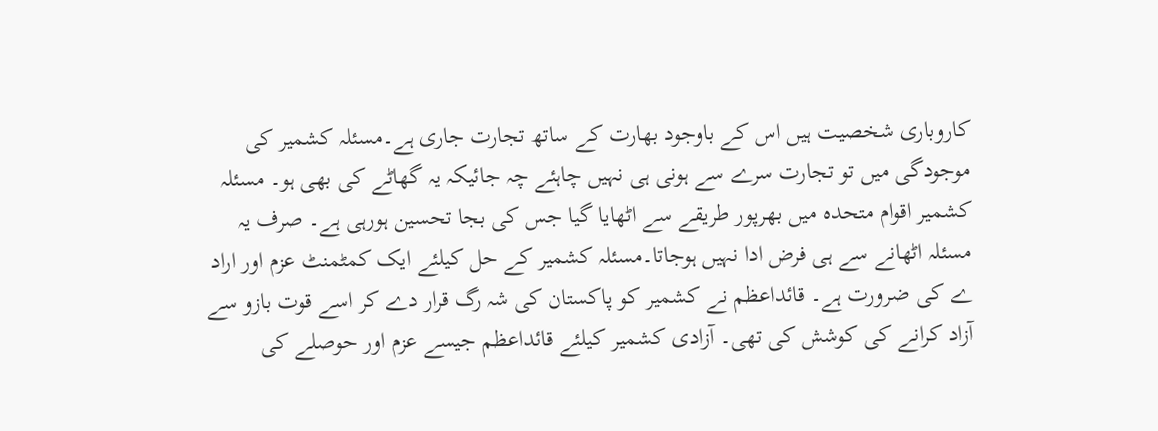کاروباری شخصیت ہیں اس کے باوجود بھارت کے ساتھ تجارت جاری ہے۔مسئلہ کشمیر کی موجودگی میں تو تجارت سرے سے ہونی ہی نہیں چاہئے چہ جائیکہ یہ گھاٹے کی بھی ہو۔ مسئلہ کشمیر اقوام متحدہ میں بھرپور طریقے سے اٹھایا گیا جس کی بجا تحسین ہورہی ہے۔ صرف یہ مسئلہ اٹھانے سے ہی فرض ادا نہیں ہوجاتا۔مسئلہ کشمیر کے حل کیلئے ایک کمٹمنٹ عزم اور اراد ے کی ضرورت ہے۔ قائداعظم نے کشمیر کو پاکستان کی شہ رگ قرار دے کر اسے قوت بازو سے آزاد کرانے کی کوشش کی تھی۔ آزادی کشمیر کیلئے قائداعظم جیسے عزم اور حوصلے کی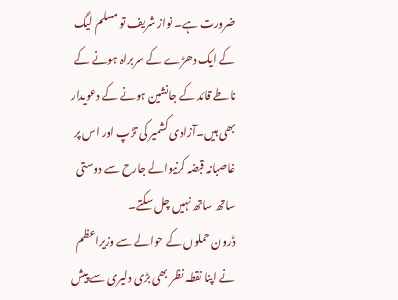ضرورت ہے۔ نواز شریف تو مسلم لیگ کے ایک دھڑے کے سربراہ ہونے کے ناطے قائد کے جانشین ہونے کے دعویدار بھی ہیں۔آزادی کشمیر کی تڑپ اور اس پر غاصبانہ قبضہ کرنیوالے جارح سے دوستی ساتھ ساتھ نہیں چل سکتے۔
ڈرون حملوں کے حوالے سے وزیراعظم نے اپنا نقطہ نظر بھی بڑی دلیری سے پیش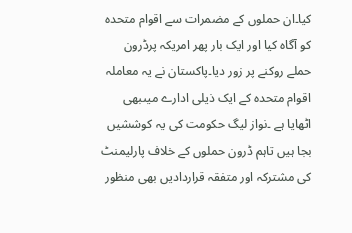کیا۔ان حملوں کے مضمرات سے اقوام متحدہ کو آگاہ کیا اور ایک بار پھر امریکہ پرڈرون حملے روکنے پر زور دیا۔پاکستان نے یہ معاملہ اقوام متحدہ کے ایک ذیلی ادارے میںبھی اٹھایا ہے ۔نواز لیگ حکومت کی یہ کوششیں بجا ہیں تاہم ڈرون حملوں کے خلاف پارلیمنٹ کی مشترکہ اور متفقہ قراردادیں بھی منظور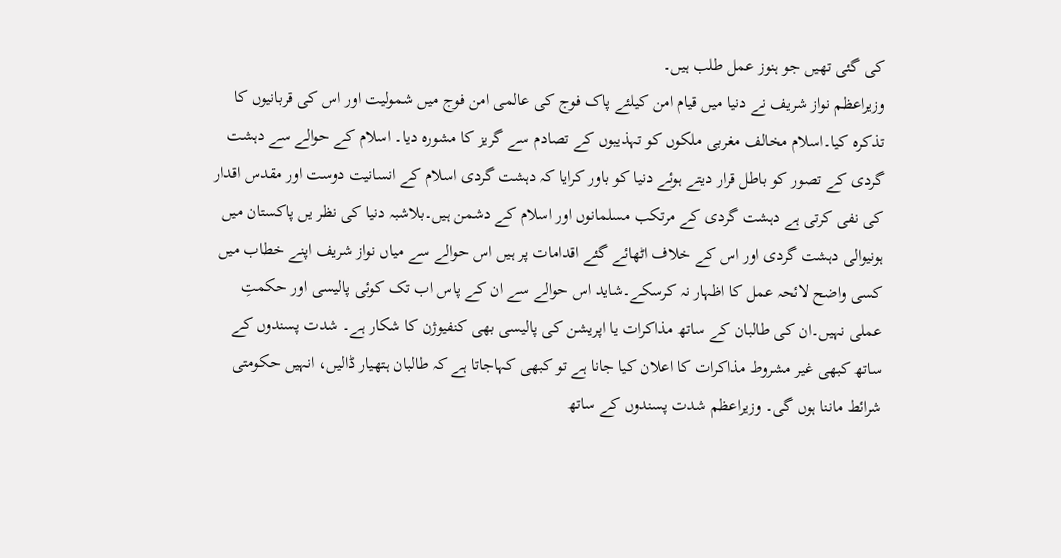کی گئی تھیں جو ہنوز عمل طلب ہیں۔
وزیراعظم نواز شریف نے دنیا میں قیام امن کیلئے پاک فوج کی عالمی امن فوج میں شمولیت اور اس کی قربانیوں کا تذکرہ کیا۔اسلام مخالف مغربی ملکوں کو تہذیبوں کے تصادم سے گریز کا مشورہ دیا۔ اسلام کے حوالے سے دہشت گردی کے تصور کو باطل قرار دیتے ہوئے دنیا کو باور کرایا کہ دہشت گردی اسلام کے انسانیت دوست اور مقدس اقدار کی نفی کرتی ہے دہشت گردی کے مرتکب مسلمانوں اور اسلام کے دشمن ہیں۔بلاشبہ دنیا کی نظر یں پاکستان میں ہونیوالی دہشت گردی اور اس کے خلاف اٹھائے گئے اقدامات پر ہیں اس حوالے سے میاں نواز شریف اپنے خطاب میں کسی واضح لائحہ عمل کا اظہار نہ کرسکے۔شاید اس حوالے سے ان کے پاس اب تک کوئی پالیسی اور حکمتِ عملی نہیں۔ان کی طالبان کے ساتھ مذاکرات یا اپریشن کی پالیسی بھی کنفیوژن کا شکار ہے۔ شدت پسندوں کے ساتھ کبھی غیر مشروط مذاکرات کا اعلان کیا جانا ہے تو کبھی کہاجاتا ہے کہ طالبان ہتھیار ڈالیں، انہیں حکومتی شرائط ماننا ہوں گی۔ وزیراعظم شدت پسندوں کے ساتھ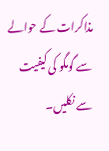مذاکرات کے حوالے سے گومگو کی کیفیت سے نکلیں۔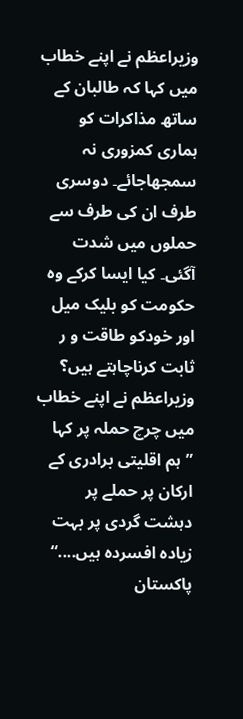وزیراعظم نے اپنے خطاب میں کہا کہ طالبان کے ساتھ مذاکرات کو ہماری کمزوری نہ سمجھاجائے۔ دوسری طرف ان کی طرف سے حملوں میں شدت آگئی۔ کیا ایسا کرکے وہ حکومت کو بلیک میل اور خودکو طاقت و ر ثابت کرناچاہتے ہیں؟
وزیراعظم نے اپنے خطاب میں چرچ حملہ پر کہا ”ہم اقلیتی برادری کے ارکان پر حملے پر دہشت گردی پر بہت زیادہ افسردہ ہیں....“ پاکستان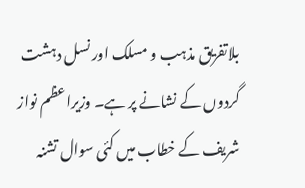بلاتفریق مذہب و مسلک اور نسل دہشت گردوں کے نشانے پر ہے۔ وزیراعظم نواز شریف کے خطاب میں کئی سوال تشنہ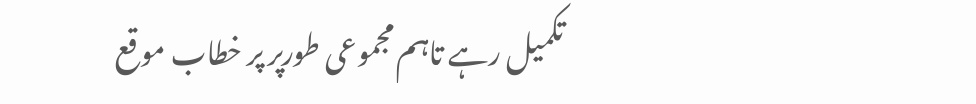تکمیل رہے تاہم مجموعی طورپر پر خطاب موقع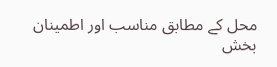محل کے مطابق مناسب اور اطمینان بخش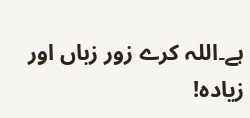ہے۔اللہ کرے زور زباں اور زیادہ!